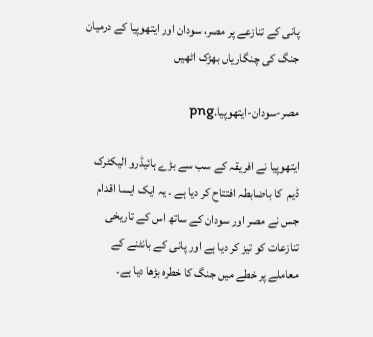پانی کے تنازعے پر مصر، سودان اور ایتھوپیا کے درمیان جنگ کی چنگاریاں بھڑک اٹھیں

مصر-سودان-ایتھوپیا.png

ایتھوپیا نے افریقہ کے سب سے بڑے ہائیڈرو الیکٹرک ڈیم  کا باضابطہ افتتاح کر دیا ہے ۔ یہ ایک ایسا اقدام جس نے مصر اور سودان کے ساتھ اس کے تاریخی تنازعات کو تیز کر دیا ہے اور پانی کے بانٹنے کے معاملے پر خطے میں جنگ کا خطرہ بڑھا دیا ہے۔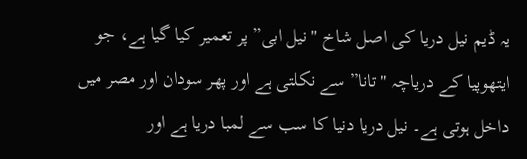یہ ڈیم نیل دریا کی اصل شاخ "نیل ابی” پر تعمیر کیا گیا ہے، جو ایتھوپیا کے دریاچہ "تانا” سے نکلتی ہے اور پھر سودان اور مصر میں داخل ہوتی ہے۔ نیل دریا دنیا کا سب سے لمبا دریا ہے اور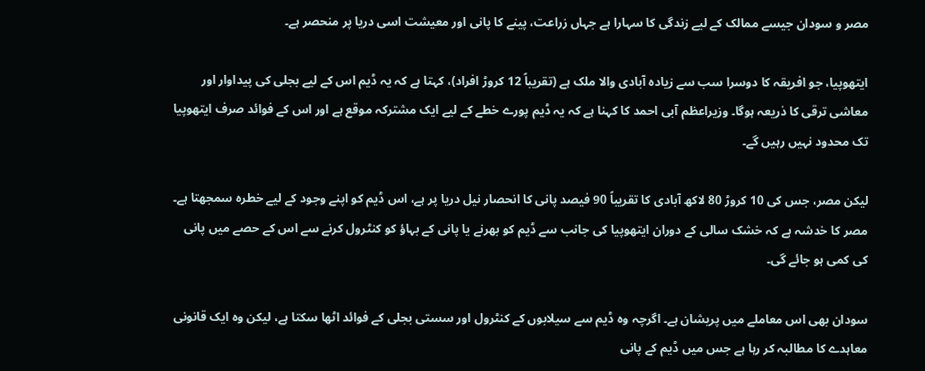مصر و سودان جیسے ممالک کے لیے زندگی کا سہارا ہے جہاں زراعت، پینے کا پانی اور معیشت اسی دریا پر منحصر ہے۔

ایتھوپیا، جو افریقہ کا دوسرا سب سے زیادہ آبادی والا ملک ہے (تقریباً 12 کروڑ افراد)، کہتا ہے کہ یہ ڈیم اس کے لیے بجلی کی پیداوار اور معاشی ترقی کا ذریعہ ہوگا۔ وزیراعظم آبی احمد کا کہنا ہے کہ یہ ڈیم پورے خطے کے لیے ایک مشترکہ موقع ہے اور اس کے فوائد صرف ایتھوپیا تک محدود نہیں رہیں گے۔

لیکن مصر، جس کی 10 کروڑ 80 لاکھ آبادی کا تقریباً 90 فیصد پانی کا انحصار نیل دریا پر ہے، اس ڈیم کو اپنے وجود کے لیے خطرہ سمجھتا ہے۔ مصر کا خدشہ ہے کہ خشک سالی کے دوران ایتھوپیا کی جانب سے ڈیم کو بھرنے یا پانی کے بہاؤ کو کنٹرول کرنے سے اس کے حصے میں پانی کی کمی ہو جائے گی۔

سودان بھی اس معاملے میں پریشان ہے۔ اگرچہ وہ ڈیم سے سیلابوں کے کنٹرول اور سستی بجلی کے فوائد اٹھا سکتا ہے، لیکن وہ ایک قانونی معاہدے کا مطالبہ کر رہا ہے جس میں ڈیم کے پانی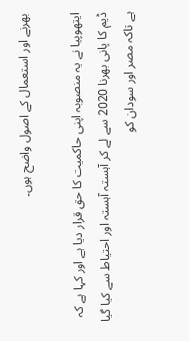بھرنے اور استعمال کے اصول واضح ہوں۔

ایتھوپیا نے یہ منصوبہ اپنی حاکمیت کا حق قرار دیا ہے اور کہا ہے کہ ڈیم کا پانی بھرنا 2020 سے لے کر آہستہ آہستہ اور احتیاط سے کیا گیا ہے تاکہ مصر اور سودان کو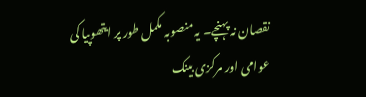نقصان نہ پہنچے۔ یہ منصوبہ مکمل طور پر ایتھوپیا کی عوامی اور مرکزی بینک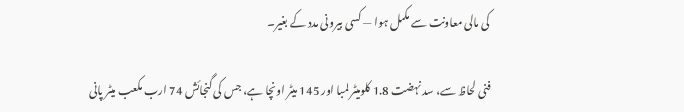کی مالی معاونت سے مکمل ہوا — کسی بیرونی مدد کے بغیر۔

فنی لحاظ سے، سد نہضت 1.8 کلومیٹر لمبا اور 145 میٹر اونچا ہے، جس کی گنجائش 74 ارب مکعب میٹر پانی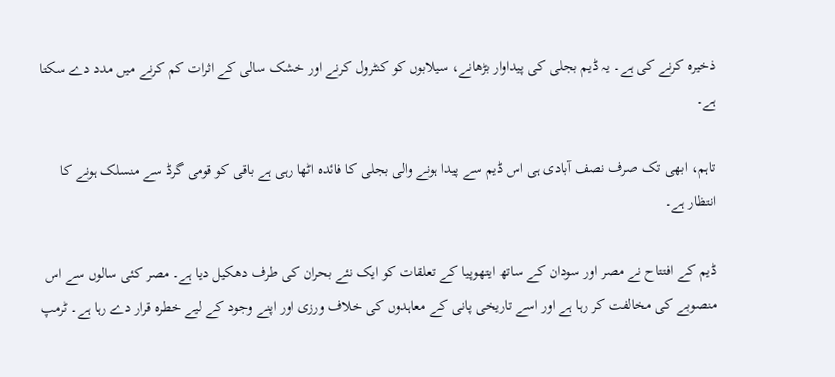ذخیرہ کرنے کی ہے۔ یہ ڈیم بجلی کی پیداوار بڑھانے، سیلابوں کو کنٹرول کرنے اور خشک سالی کے اثرات کم کرنے میں مدد دے سکتا ہے۔

تاہم، ابھی تک صرف نصف آبادی ہی اس ڈیم سے پیدا ہونے والی بجلی کا فائدہ اٹھا رہی ہے باقی کو قومی گرڈ سے منسلک ہونے کا انتظار ہے۔

ڈیم کے افتتاح نے مصر اور سودان کے ساتھ ایتھوپیا کے تعلقات کو ایک نئے بحران کی طرف دھکیل دیا ہے۔ مصر کئی سالوں سے اس منصوبے کی مخالفت کر رہا ہے اور اسے تاریخی پانی کے معاہدوں کی خلاف ورزی اور اپنے وجود کے لیے خطرہ قرار دے رہا ہے۔ ٹرمپ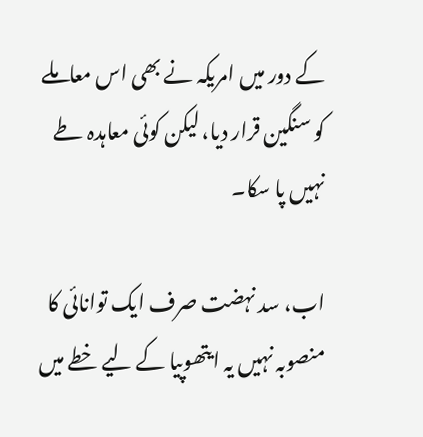کے دور میں امریکہ نے بھی اس معاملے کو سنگین قرار دیا، لیکن کوئی معاہدہ طے نہیں پا سکا۔

اب، سد نہضت صرف ایک توانائی کا منصوبہ نہیں یہ ایتھوپیا کے لیے خطے میں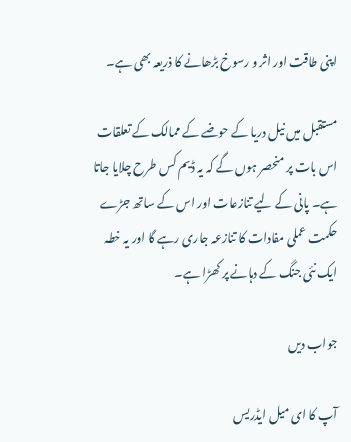اپنی طاقت اور اثر و رسوخ بڑھانے کا ذریعہ بھی ہے۔

مستقبل میں نیل دریا کے حوضے کے ممالک کے تعلقات اس بات پر منحصر ہوں گے کہ یہ ڈیم کس طرح چلایا جاتا ہے۔ پانی کے لیے تنازعات اور اس کے ساتھ جڑے حکمت عملی مفادات کا تنازعہ جاری رہے گا اور یہ خطہ ایک نئی جنگ کے دہانے پر کھڑا ہے۔

جواب دیں

آپ کا ای میل ایڈریس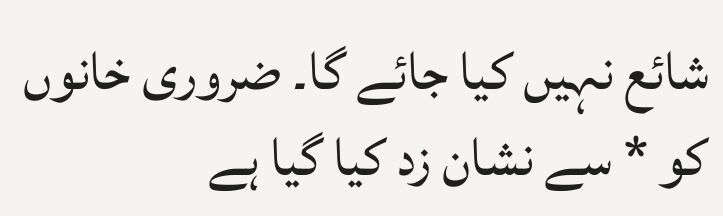شائع نہیں کیا جائے گا۔ ضروری خانوں کو * سے نشان زد کیا گیا ہے